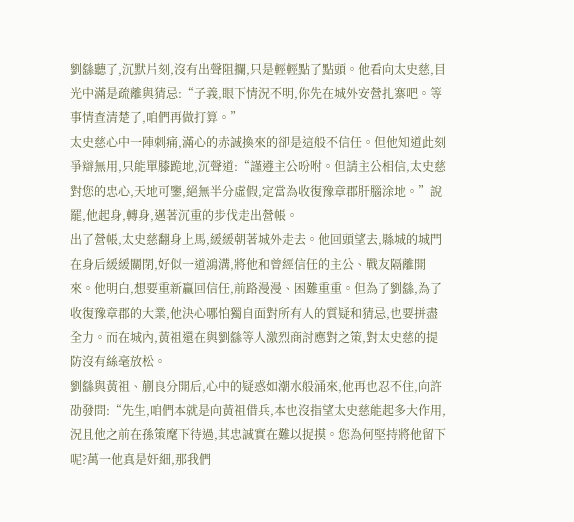劉繇聽了,沉默片刻,沒有出聲阻攔,只是輕輕點了點頭。他看向太史慈,目光中滿是疏離與猜忌:“子義,眼下情況不明,你先在城外安營扎寨吧。等事情查清楚了,咱們再做打算。”
太史慈心中一陣刺痛,滿心的赤誠換來的卻是這般不信任。但他知道此刻爭辯無用,只能單膝跪地,沉聲道:“謹遵主公吩咐。但請主公相信,太史慈對您的忠心,天地可鑒,絕無半分虛假,定當為收復豫章郡肝腦涂地。”說罷,他起身,轉身,邁著沉重的步伐走出營帳。
出了營帳,太史慈翻身上馬,緩緩朝著城外走去。他回頭望去,縣城的城門在身后緩緩關閉,好似一道鴻溝,將他和曾經信任的主公、戰友隔離開來。他明白,想要重新贏回信任,前路漫漫、困難重重。但為了劉繇,為了收復豫章郡的大業,他決心哪怕獨自面對所有人的質疑和猜忌,也要拼盡全力。而在城內,黃祖還在與劉繇等人激烈商討應對之策,對太史慈的提防沒有絲毫放松。
劉繇與黃祖、蒯良分開后,心中的疑惑如潮水般涌來,他再也忍不住,向許劭發問:“先生,咱們本就是向黃祖借兵,本也沒指望太史慈能起多大作用,況且他之前在孫策麾下待過,其忠誠實在難以捉摸。您為何堅持將他留下呢?萬一他真是奸細,那我們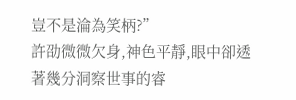豈不是淪為笑柄?”
許劭微微欠身,神色平靜,眼中卻透著幾分洞察世事的睿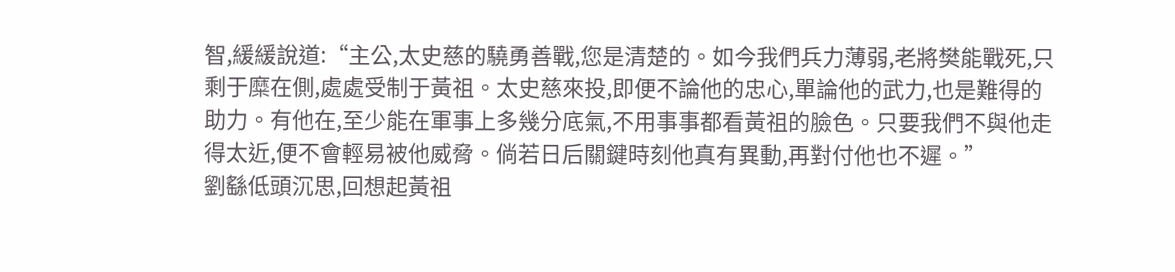智,緩緩說道:“主公,太史慈的驍勇善戰,您是清楚的。如今我們兵力薄弱,老將樊能戰死,只剩于糜在側,處處受制于黃祖。太史慈來投,即便不論他的忠心,單論他的武力,也是難得的助力。有他在,至少能在軍事上多幾分底氣,不用事事都看黃祖的臉色。只要我們不與他走得太近,便不會輕易被他威脅。倘若日后關鍵時刻他真有異動,再對付他也不遲。”
劉繇低頭沉思,回想起黃祖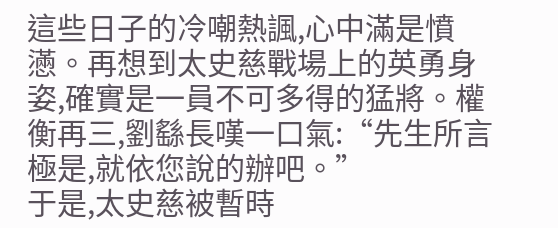這些日子的冷嘲熱諷,心中滿是憤懣。再想到太史慈戰場上的英勇身姿,確實是一員不可多得的猛將。權衡再三,劉繇長嘆一口氣:“先生所言極是,就依您說的辦吧。”
于是,太史慈被暫時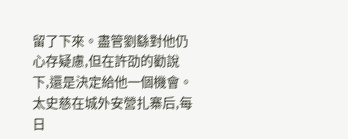留了下來。盡管劉繇對他仍心存疑慮,但在許劭的勸說下,還是決定給他一個機會。太史慈在城外安營扎寨后,每日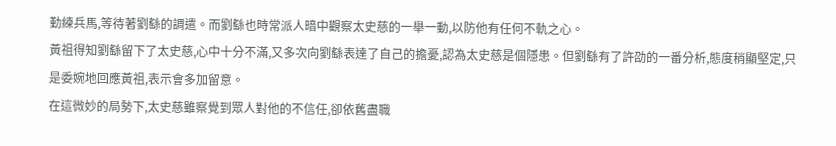勤練兵馬,等待著劉繇的調遣。而劉繇也時常派人暗中觀察太史慈的一舉一動,以防他有任何不軌之心。
黃祖得知劉繇留下了太史慈,心中十分不滿,又多次向劉繇表達了自己的擔憂,認為太史慈是個隱患。但劉繇有了許劭的一番分析,態度稍顯堅定,只是委婉地回應黃祖,表示會多加留意。
在這微妙的局勢下,太史慈雖察覺到眾人對他的不信任,卻依舊盡職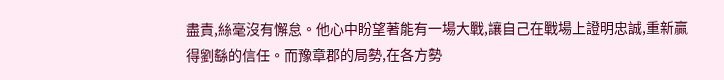盡責,絲毫沒有懈怠。他心中盼望著能有一場大戰,讓自己在戰場上證明忠誠,重新贏得劉繇的信任。而豫章郡的局勢,在各方勢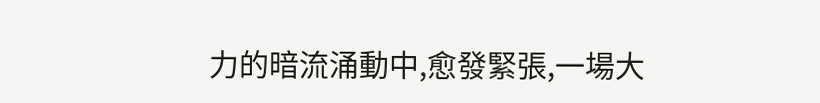力的暗流涌動中,愈發緊張,一場大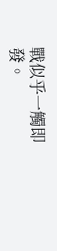戰似乎一觸即發。